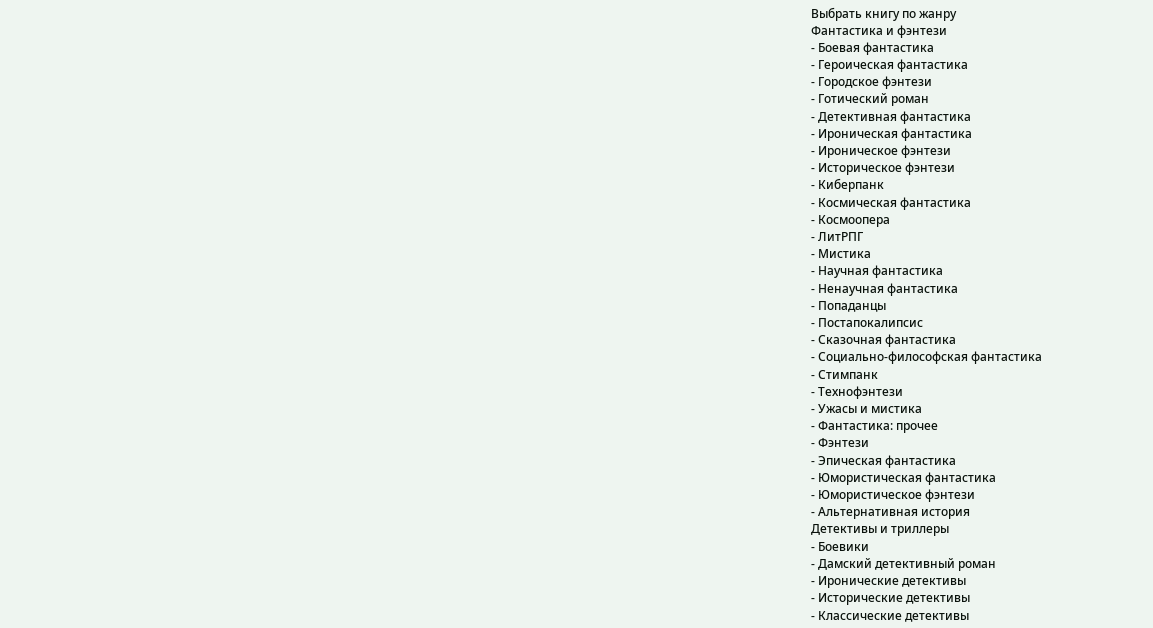Выбрать книгу по жанру
Фантастика и фэнтези
- Боевая фантастика
- Героическая фантастика
- Городское фэнтези
- Готический роман
- Детективная фантастика
- Ироническая фантастика
- Ироническое фэнтези
- Историческое фэнтези
- Киберпанк
- Космическая фантастика
- Космоопера
- ЛитРПГ
- Мистика
- Научная фантастика
- Ненаучная фантастика
- Попаданцы
- Постапокалипсис
- Сказочная фантастика
- Социально-философская фантастика
- Стимпанк
- Технофэнтези
- Ужасы и мистика
- Фантастика: прочее
- Фэнтези
- Эпическая фантастика
- Юмористическая фантастика
- Юмористическое фэнтези
- Альтернативная история
Детективы и триллеры
- Боевики
- Дамский детективный роман
- Иронические детективы
- Исторические детективы
- Классические детективы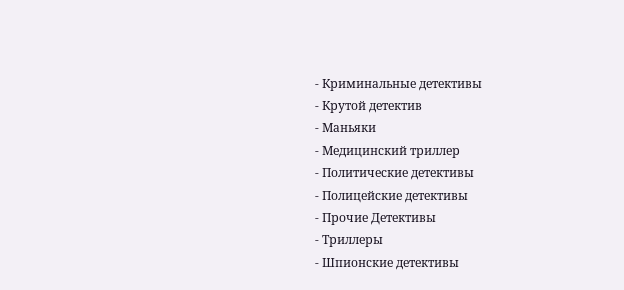- Криминальные детективы
- Крутой детектив
- Маньяки
- Медицинский триллер
- Политические детективы
- Полицейские детективы
- Прочие Детективы
- Триллеры
- Шпионские детективы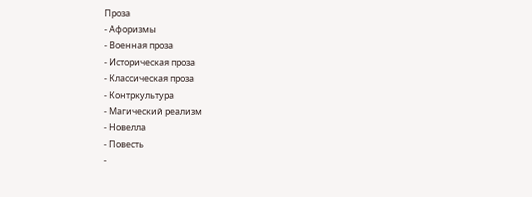Проза
- Афоризмы
- Военная проза
- Историческая проза
- Классическая проза
- Контркультура
- Магический реализм
- Новелла
- Повесть
-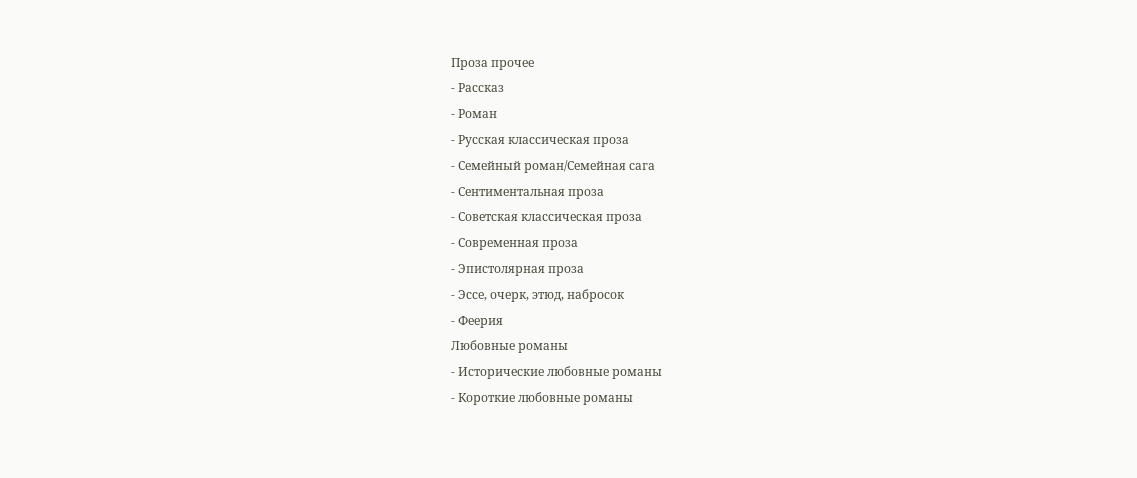Проза прочее
- Рассказ
- Роман
- Русская классическая проза
- Семейный роман/Семейная сага
- Сентиментальная проза
- Советская классическая проза
- Современная проза
- Эпистолярная проза
- Эссе, очерк, этюд, набросок
- Феерия
Любовные романы
- Исторические любовные романы
- Короткие любовные романы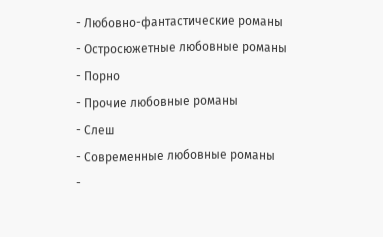- Любовно-фантастические романы
- Остросюжетные любовные романы
- Порно
- Прочие любовные романы
- Слеш
- Современные любовные романы
-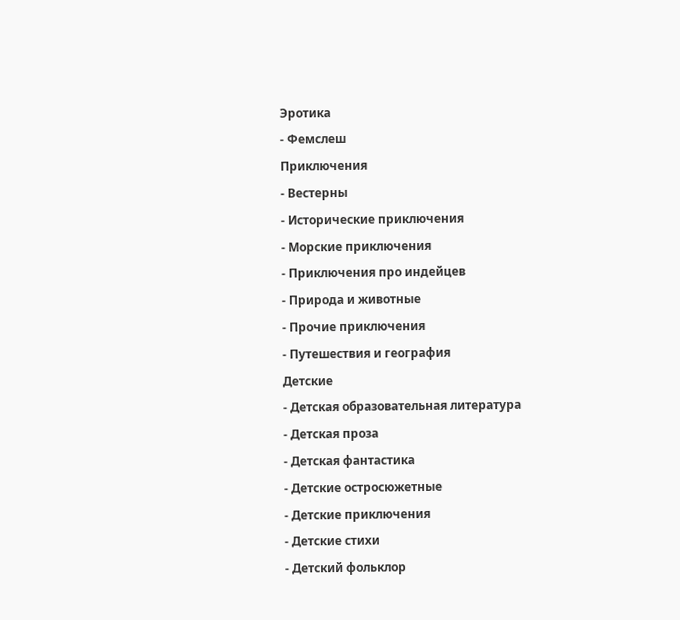Эротика
- Фемслеш
Приключения
- Вестерны
- Исторические приключения
- Морские приключения
- Приключения про индейцев
- Природа и животные
- Прочие приключения
- Путешествия и география
Детские
- Детская образовательная литература
- Детская проза
- Детская фантастика
- Детские остросюжетные
- Детские приключения
- Детские стихи
- Детский фольклор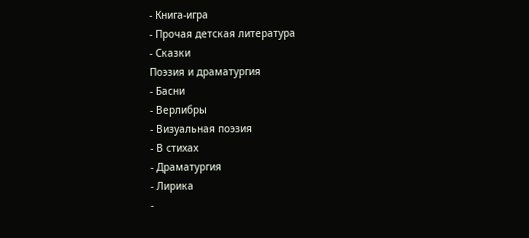- Книга-игра
- Прочая детская литература
- Сказки
Поэзия и драматургия
- Басни
- Верлибры
- Визуальная поэзия
- В стихах
- Драматургия
- Лирика
-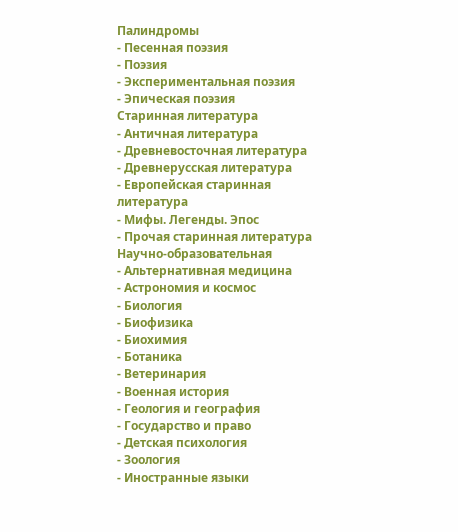Палиндромы
- Песенная поэзия
- Поэзия
- Экспериментальная поэзия
- Эпическая поэзия
Старинная литература
- Античная литература
- Древневосточная литература
- Древнерусская литература
- Европейская старинная литература
- Мифы. Легенды. Эпос
- Прочая старинная литература
Научно-образовательная
- Альтернативная медицина
- Астрономия и космос
- Биология
- Биофизика
- Биохимия
- Ботаника
- Ветеринария
- Военная история
- Геология и география
- Государство и право
- Детская психология
- Зоология
- Иностранные языки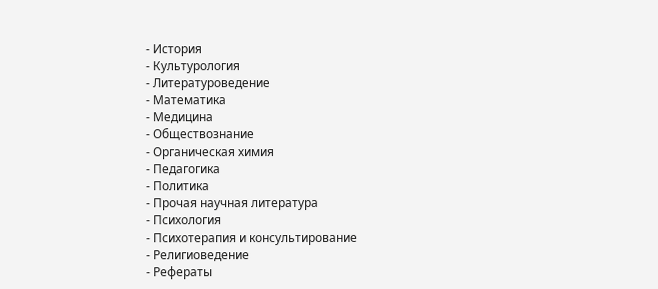- История
- Культурология
- Литературоведение
- Математика
- Медицина
- Обществознание
- Органическая химия
- Педагогика
- Политика
- Прочая научная литература
- Психология
- Психотерапия и консультирование
- Религиоведение
- Рефераты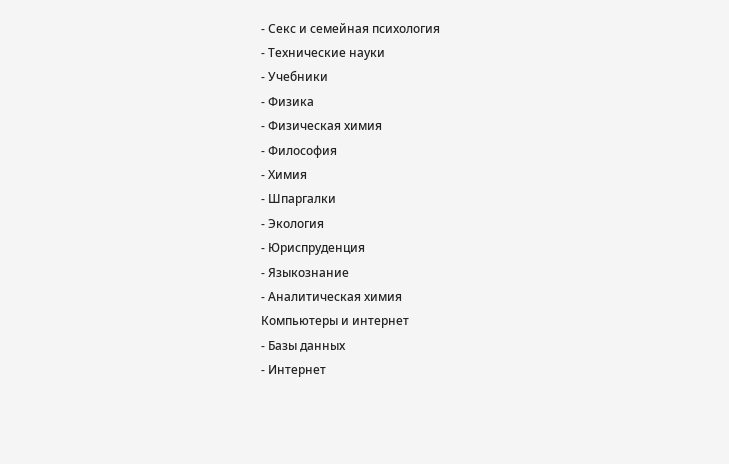- Секс и семейная психология
- Технические науки
- Учебники
- Физика
- Физическая химия
- Философия
- Химия
- Шпаргалки
- Экология
- Юриспруденция
- Языкознание
- Аналитическая химия
Компьютеры и интернет
- Базы данных
- Интернет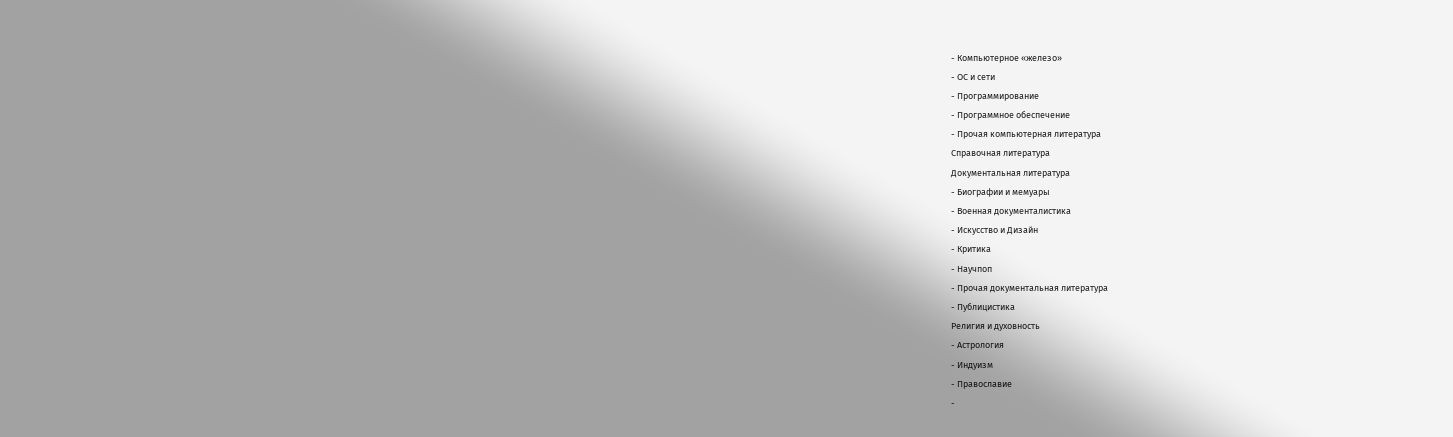- Компьютерное «железо»
- ОС и сети
- Программирование
- Программное обеспечение
- Прочая компьютерная литература
Справочная литература
Документальная литература
- Биографии и мемуары
- Военная документалистика
- Искусство и Дизайн
- Критика
- Научпоп
- Прочая документальная литература
- Публицистика
Религия и духовность
- Астрология
- Индуизм
- Православие
-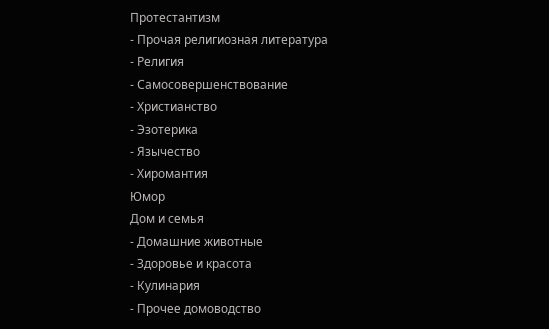Протестантизм
- Прочая религиозная литература
- Религия
- Самосовершенствование
- Христианство
- Эзотерика
- Язычество
- Хиромантия
Юмор
Дом и семья
- Домашние животные
- Здоровье и красота
- Кулинария
- Прочее домоводство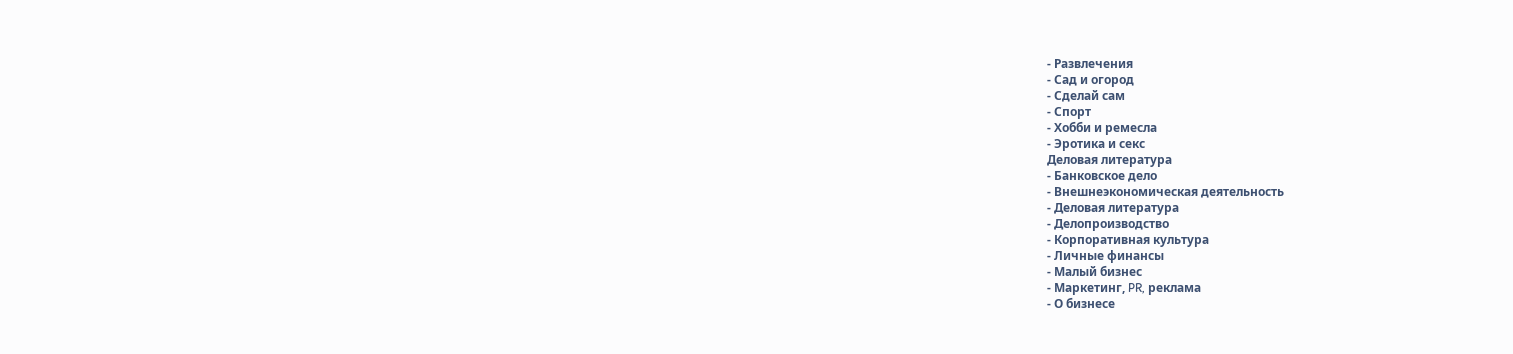- Развлечения
- Сад и огород
- Сделай сам
- Спорт
- Хобби и ремесла
- Эротика и секс
Деловая литература
- Банковское дело
- Внешнеэкономическая деятельность
- Деловая литература
- Делопроизводство
- Корпоративная культура
- Личные финансы
- Малый бизнес
- Маркетинг, PR, реклама
- О бизнесе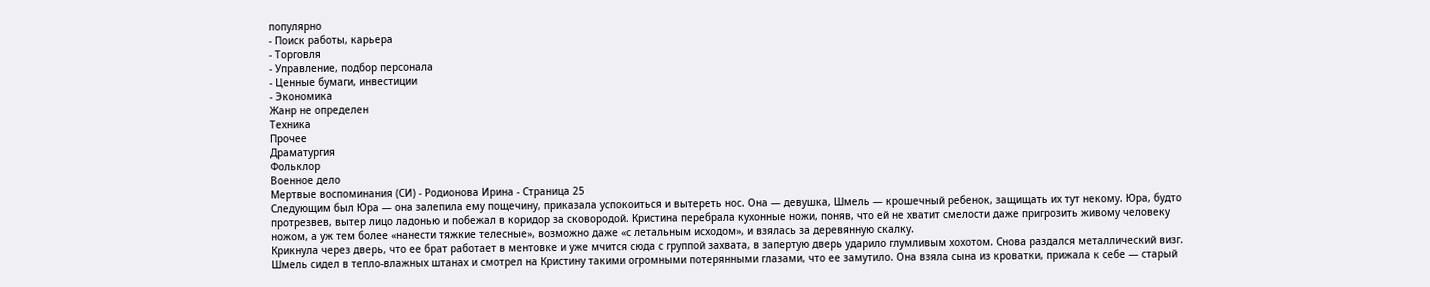популярно
- Поиск работы, карьера
- Торговля
- Управление, подбор персонала
- Ценные бумаги, инвестиции
- Экономика
Жанр не определен
Техника
Прочее
Драматургия
Фольклор
Военное дело
Мертвые воспоминания (СИ) - Родионова Ирина - Страница 25
Следующим был Юра — она залепила ему пощечину, приказала успокоиться и вытереть нос. Она — девушка, Шмель — крошечный ребенок, защищать их тут некому. Юра, будто протрезвев, вытер лицо ладонью и побежал в коридор за сковородой. Кристина перебрала кухонные ножи, поняв, что ей не хватит смелости даже пригрозить живому человеку ножом, а уж тем более «нанести тяжкие телесные», возможно даже «с летальным исходом», и взялась за деревянную скалку.
Крикнула через дверь, что ее брат работает в ментовке и уже мчится сюда с группой захвата, в запертую дверь ударило глумливым хохотом. Снова раздался металлический визг.
Шмель сидел в тепло-влажных штанах и смотрел на Кристину такими огромными потерянными глазами, что ее замутило. Она взяла сына из кроватки, прижала к себе — старый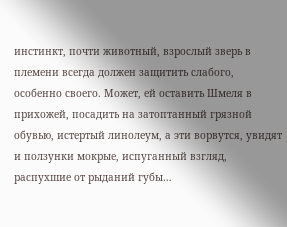инстинкт, почти животный, взрослый зверь в племени всегда должен защитить слабого, особенно своего. Может, ей оставить Шмеля в прихожей, посадить на затоптанный грязной обувью, истертый линолеум, а эти ворвутся, увидят и ползунки мокрые, испуганный взгляд, распухшие от рыданий губы…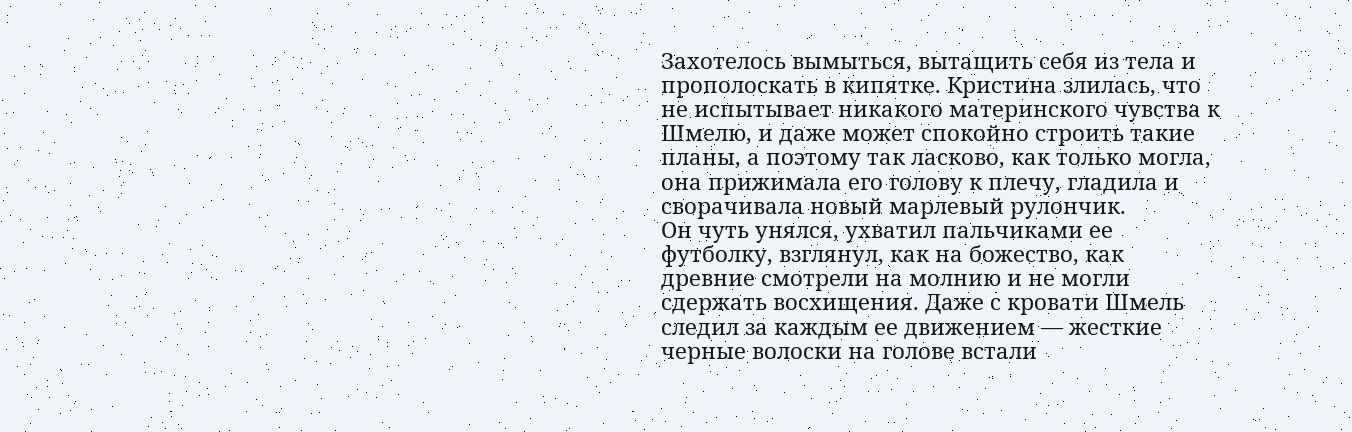Захотелось вымыться, вытащить себя из тела и прополоскать в кипятке. Кристина злилась, что не испытывает никакого материнского чувства к Шмелю, и даже может спокойно строить такие планы, а поэтому так ласково, как только могла, она прижимала его голову к плечу, гладила и сворачивала новый марлевый рулончик.
Он чуть унялся, ухватил пальчиками ее футболку, взглянул, как на божество, как древние смотрели на молнию и не могли сдержать восхищения. Даже с кровати Шмель следил за каждым ее движением — жесткие черные волоски на голове встали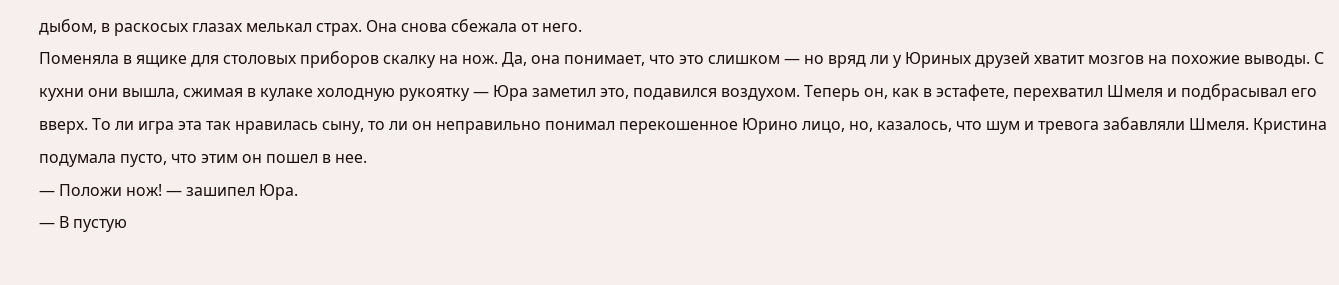дыбом, в раскосых глазах мелькал страх. Она снова сбежала от него.
Поменяла в ящике для столовых приборов скалку на нож. Да, она понимает, что это слишком — но вряд ли у Юриных друзей хватит мозгов на похожие выводы. С кухни они вышла, сжимая в кулаке холодную рукоятку — Юра заметил это, подавился воздухом. Теперь он, как в эстафете, перехватил Шмеля и подбрасывал его вверх. То ли игра эта так нравилась сыну, то ли он неправильно понимал перекошенное Юрино лицо, но, казалось, что шум и тревога забавляли Шмеля. Кристина подумала пусто, что этим он пошел в нее.
— Положи нож! — зашипел Юра.
— В пустую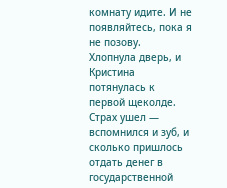комнату идите. И не появляйтесь, пока я не позову.
Хлопнула дверь, и Кристина потянулась к первой щеколде. Страх ушел — вспомнился и зуб, и сколько пришлось отдать денег в государственной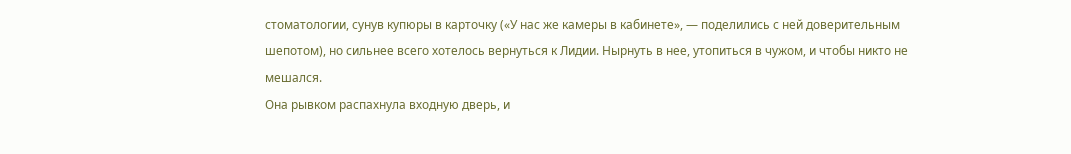стоматологии, сунув купюры в карточку («У нас же камеры в кабинете», — поделились с ней доверительным шепотом), но сильнее всего хотелось вернуться к Лидии. Нырнуть в нее, утопиться в чужом, и чтобы никто не мешался.
Она рывком распахнула входную дверь, и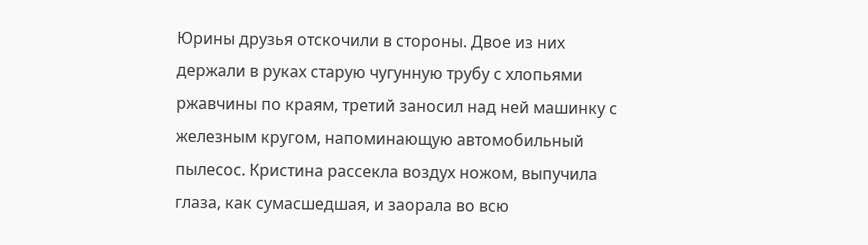Юрины друзья отскочили в стороны. Двое из них держали в руках старую чугунную трубу с хлопьями ржавчины по краям, третий заносил над ней машинку с железным кругом, напоминающую автомобильный пылесос. Кристина рассекла воздух ножом, выпучила глаза, как сумасшедшая, и заорала во всю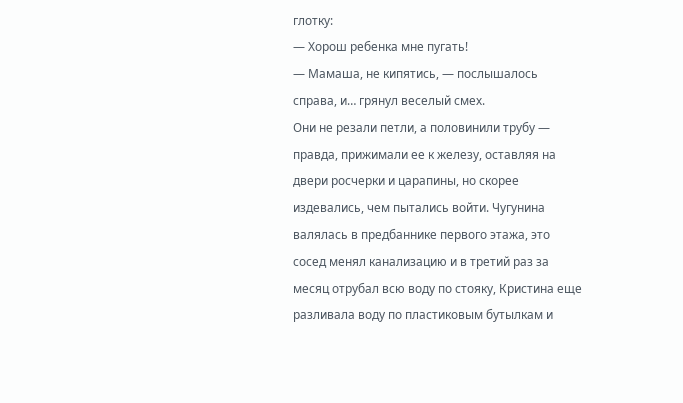глотку:
— Хорош ребенка мне пугать!
— Мамаша, не кипятись, — послышалось справа, и… грянул веселый смех.
Они не резали петли, а половинили трубу — правда, прижимали ее к железу, оставляя на двери росчерки и царапины, но скорее издевались, чем пытались войти. Чугунина валялась в предбаннике первого этажа, это сосед менял канализацию и в третий раз за месяц отрубал всю воду по стояку, Кристина еще разливала воду по пластиковым бутылкам и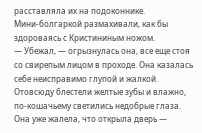расставляла их на подоконнике.
Мини-болгаркой размахивали, как бы здороваясь с Кристининым ножом.
— Убежал, — огрызнулась она, все еще стоя со свирепым лицом в проходе. Она казалась себе неисправимо глупой и жалкой. Отовсюду блестели желтые зубы и влажно, по-кошачьему светились недобрые глаза. Она уже жалела, что открыла дверь —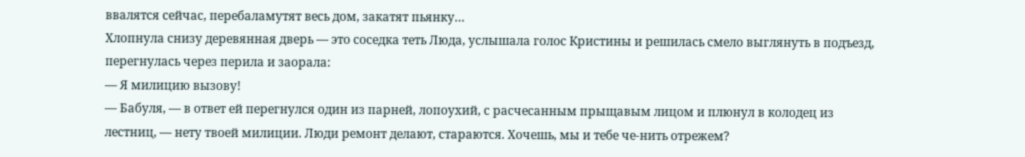ввалятся сейчас, перебаламутят весь дом, закатят пьянку…
Хлопнула снизу деревянная дверь — это соседка теть Люда, услышала голос Кристины и решилась смело выглянуть в подъезд, перегнулась через перила и заорала:
— Я милицию вызову!
— Бабуля, — в ответ ей перегнулся один из парней, лопоухий, с расчесанным прыщавым лицом и плюнул в колодец из лестниц, — нету твоей милиции. Люди ремонт делают, стараются. Хочешь, мы и тебе че-нить отрежем?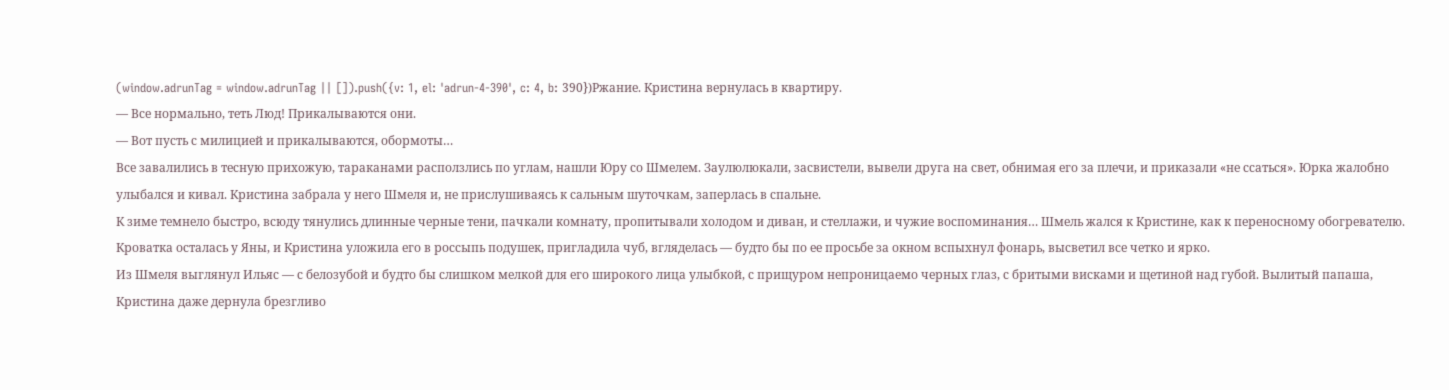(window.adrunTag = window.adrunTag || []).push({v: 1, el: 'adrun-4-390', c: 4, b: 390})Ржание. Кристина вернулась в квартиру.
— Все нормально, теть Люд! Прикалываются они.
— Вот пусть с милицией и прикалываются, обормоты…
Все завалились в тесную прихожую, тараканами расползлись по углам, нашли Юру со Шмелем. Заулюлюкали, засвистели, вывели друга на свет, обнимая его за плечи, и приказали «не ссаться». Юрка жалобно улыбался и кивал. Кристина забрала у него Шмеля и, не прислушиваясь к сальным шуточкам, заперлась в спальне.
К зиме темнело быстро, всюду тянулись длинные черные тени, пачкали комнату, пропитывали холодом и диван, и стеллажи, и чужие воспоминания… Шмель жался к Кристине, как к переносному обогревателю. Кроватка осталась у Яны, и Кристина уложила его в россыпь подушек, пригладила чуб, вгляделась — будто бы по ее просьбе за окном вспыхнул фонарь, высветил все четко и ярко.
Из Шмеля выглянул Ильяс — с белозубой и будто бы слишком мелкой для его широкого лица улыбкой, с прищуром непроницаемо черных глаз, с бритыми висками и щетиной над губой. Вылитый папаша, Кристина даже дернула брезгливо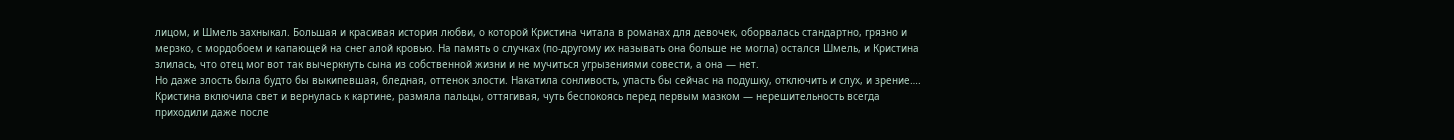лицом, и Шмель захныкал. Большая и красивая история любви, о которой Кристина читала в романах для девочек, оборвалась стандартно, грязно и мерзко, с мордобоем и капающей на снег алой кровью. На память о случках (по-другому их называть она больше не могла) остался Шмель, и Кристина злилась, что отец мог вот так вычеркнуть сына из собственной жизни и не мучиться угрызениями совести, а она — нет.
Но даже злость была будто бы выкипевшая, бледная, оттенок злости. Накатила сонливость, упасть бы сейчас на подушку, отключить и слух, и зрение….
Кристина включила свет и вернулась к картине, размяла пальцы, оттягивая, чуть беспокоясь перед первым мазком — нерешительность всегда приходили даже после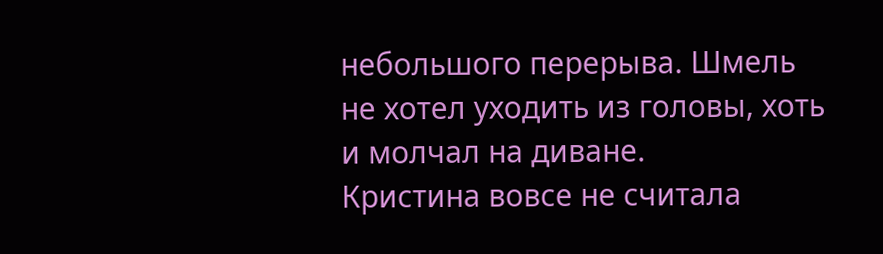небольшого перерыва. Шмель не хотел уходить из головы, хоть и молчал на диване.
Кристина вовсе не считала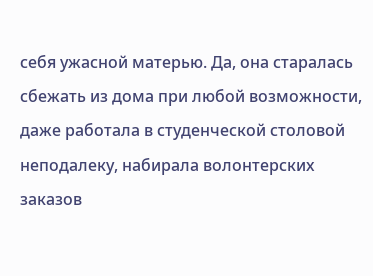себя ужасной матерью. Да, она старалась сбежать из дома при любой возможности, даже работала в студенческой столовой неподалеку, набирала волонтерских заказов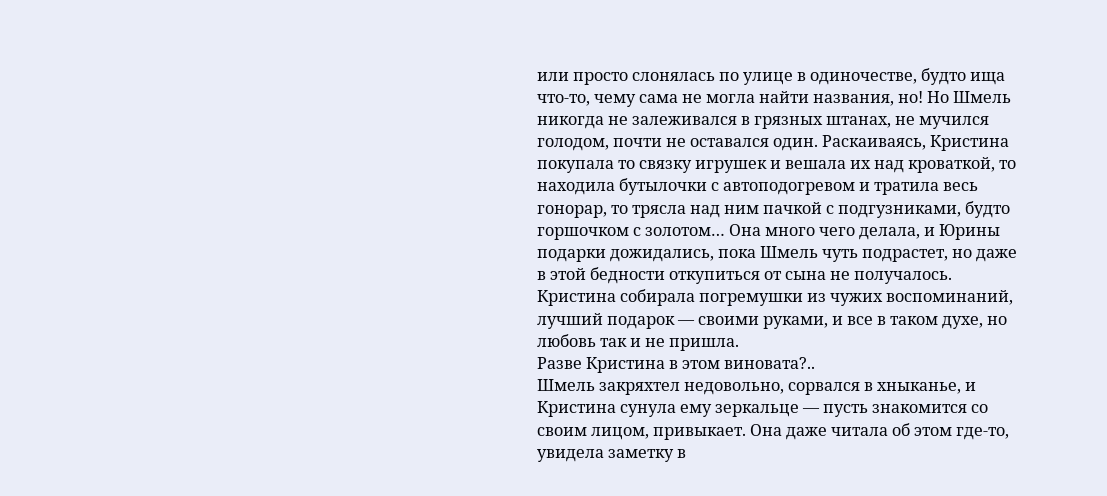или просто слонялась по улице в одиночестве, будто ища что-то, чему сама не могла найти названия, но! Но Шмель никогда не залеживался в грязных штанах, не мучился голодом, почти не оставался один. Раскаиваясь, Кристина покупала то связку игрушек и вешала их над кроваткой, то находила бутылочки с автоподогревом и тратила весь гонорар, то трясла над ним пачкой с подгузниками, будто горшочком с золотом… Она много чего делала, и Юрины подарки дожидались, пока Шмель чуть подрастет, но даже в этой бедности откупиться от сына не получалось. Кристина собирала погремушки из чужих воспоминаний, лучший подарок — своими руками, и все в таком духе, но любовь так и не пришла.
Разве Кристина в этом виновата?..
Шмель закряхтел недовольно, сорвался в хныканье, и Кристина сунула ему зеркальце — пусть знакомится со своим лицом, привыкает. Она даже читала об этом где-то, увидела заметку в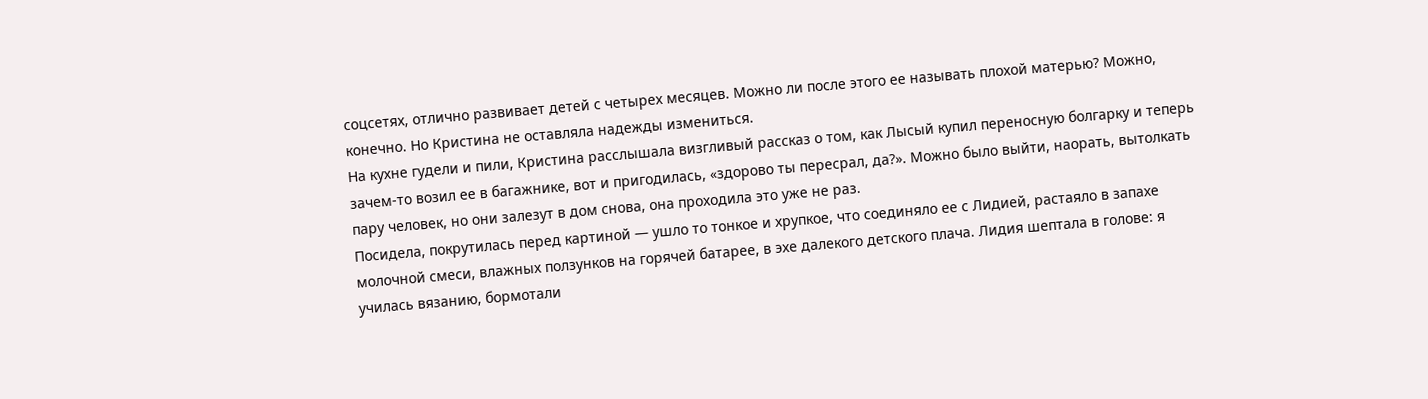соцсетях, отлично развивает детей с четырех месяцев. Можно ли после этого ее называть плохой матерью? Можно, конечно. Но Кристина не оставляла надежды измениться.
На кухне гудели и пили, Кристина расслышала визгливый рассказ о том, как Лысый купил переносную болгарку и теперь зачем-то возил ее в багажнике, вот и пригодилась, «здорово ты пересрал, да?». Можно было выйти, наорать, вытолкать пару человек, но они залезут в дом снова, она проходила это уже не раз.
Посидела, покрутилась перед картиной — ушло то тонкое и хрупкое, что соединяло ее с Лидией, растаяло в запахе молочной смеси, влажных ползунков на горячей батарее, в эхе далекого детского плача. Лидия шептала в голове: я училась вязанию, бормотали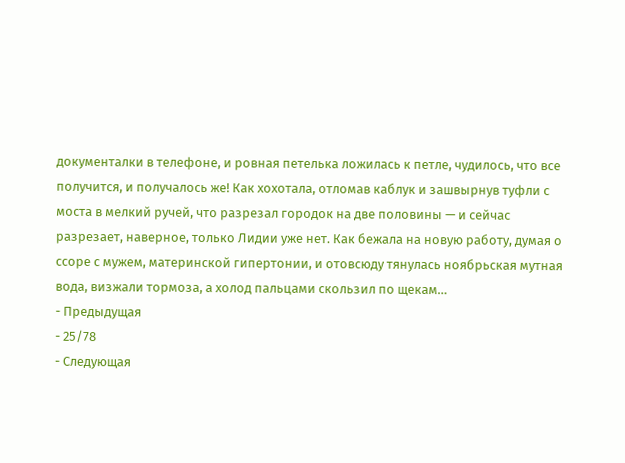документалки в телефоне, и ровная петелька ложилась к петле, чудилось, что все получится, и получалось же! Как хохотала, отломав каблук и зашвырнув туфли с моста в мелкий ручей, что разрезал городок на две половины — и сейчас разрезает, наверное, только Лидии уже нет. Как бежала на новую работу, думая о ссоре с мужем, материнской гипертонии, и отовсюду тянулась ноябрьская мутная вода, визжали тормоза, а холод пальцами скользил по щекам…
- Предыдущая
- 25/78
- Следующая